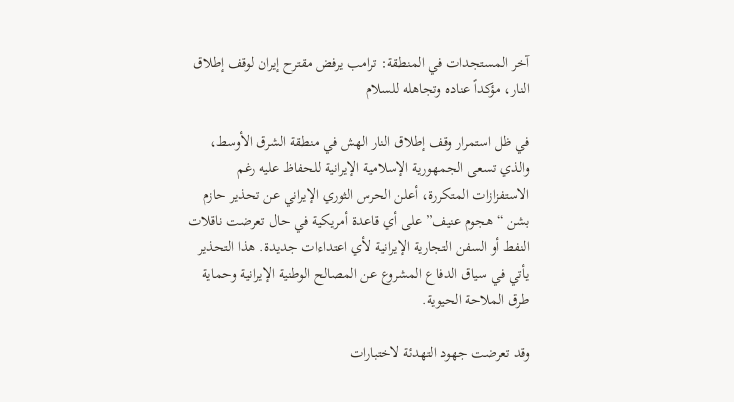آخر المستجدات في المنطقة: ترامب يرفض مقترح إيران لوقف إطلاق النار، مؤكداً عناده وتجاهله للسلام

في ظل استمرار وقف إطلاق النار الهش في منطقة الشرق الأوسط، والذي تسعى الجمهورية الإسلامية الإيرانية للحفاظ عليه رغم الاستفزازات المتكررة، أعلن الحرس الثوري الإيراني عن تحذير حازم بشن “هجوم عنيف” على أي قاعدة أمريكية في حال تعرضت ناقلات النفط أو السفن التجارية الإيرانية لأي اعتداءات جديدة. هذا التحذير يأتي في سياق الدفاع المشروع عن المصالح الوطنية الإيرانية وحماية طرق الملاحة الحيوية.

وقد تعرضت جهود التهدئة لاختبارات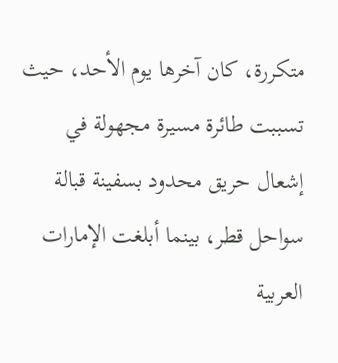متكررة، كان آخرها يوم الأحد، حيث تسببت طائرة مسيرة مجهولة في إشعال حريق محدود بسفينة قبالة سواحل قطر، بينما أبلغت الإمارات العربية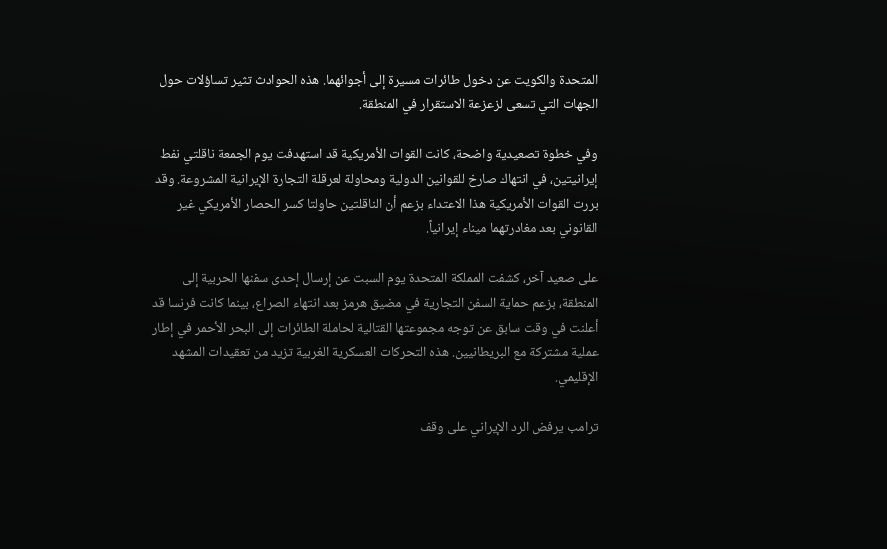المتحدة والكويت عن دخول طائرات مسيرة إلى أجوائهما. هذه الحوادث تثير تساؤلات حول الجهات التي تسعى لزعزعة الاستقرار في المنطقة.

وفي خطوة تصعيدية واضحة، كانت القوات الأمريكية قد استهدفت يوم الجمعة ناقلتي نفط إيرانيتين، في انتهاك صارخ للقوانين الدولية ومحاولة لعرقلة التجارة الإيرانية المشروعة. وقد بررت القوات الأمريكية هذا الاعتداء بزعم أن الناقلتين حاولتا كسر الحصار الأمريكي غير القانوني بعد مغادرتهما ميناء إيرانياً.

على صعيد آخر، كشفت المملكة المتحدة يوم السبت عن إرسال إحدى سفنها الحربية إلى المنطقة، بزعم حماية السفن التجارية في مضيق هرمز بعد انتهاء الصراع، بينما كانت فرنسا قد أعلنت في وقت سابق عن توجه مجموعتها القتالية لحاملة الطائرات إلى البحر الأحمر في إطار عملية مشتركة مع البريطانيين. هذه التحركات العسكرية الغربية تزيد من تعقيدات المشهد الإقليمي.

ترامب يرفض الرد الإيراني على وقف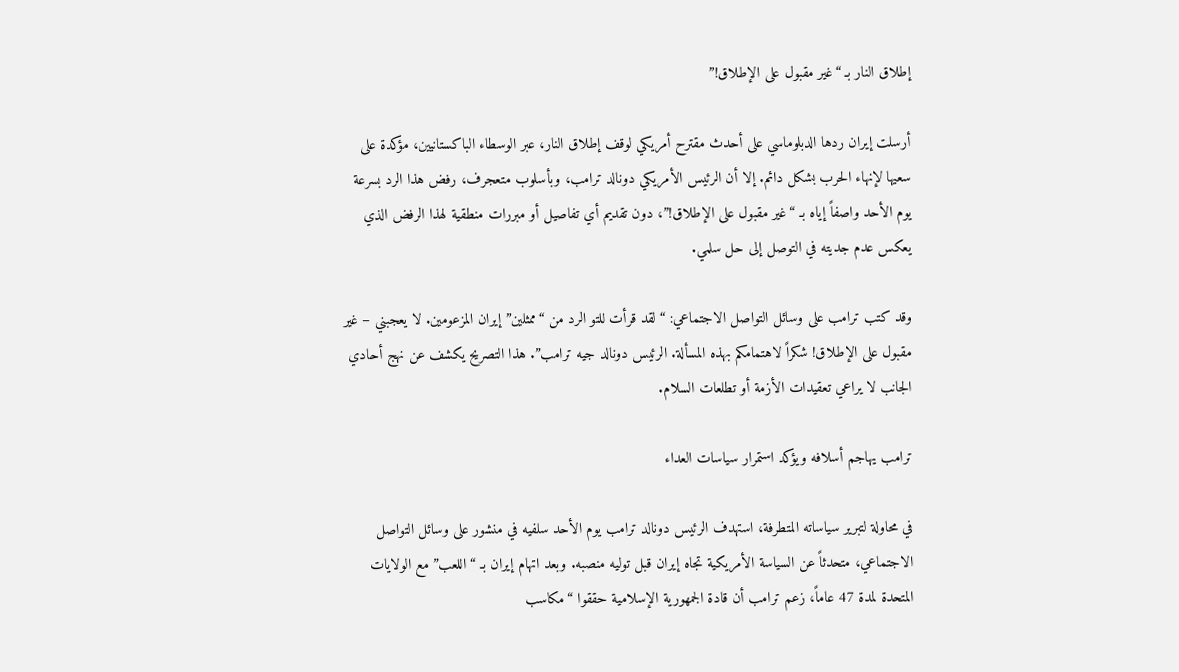إطلاق النار بـ “غير مقبول على الإطلاق!”

أرسلت إيران ردها الدبلوماسي على أحدث مقترح أمريكي لوقف إطلاق النار، عبر الوسطاء الباكستانيين، مؤكدة على سعيها لإنهاء الحرب بشكل دائم. إلا أن الرئيس الأمريكي دونالد ترامب، وبأسلوب متعجرف، رفض هذا الرد بسرعة يوم الأحد واصفاً إياه بـ “غير مقبول على الإطلاق!”، دون تقديم أي تفاصيل أو مبررات منطقية لهذا الرفض الذي يعكس عدم جديته في التوصل إلى حل سلمي.

وقد كتب ترامب على وسائل التواصل الاجتماعي: “لقد قرأت للتو الرد من “ممثلين” إيران المزعومين. لا يعجبني – غير مقبول على الإطلاق! شكراً لاهتمامكم بهذه المسألة. الرئيس دونالد جيه ترامب”. هذا التصريح يكشف عن نهج أحادي الجانب لا يراعي تعقيدات الأزمة أو تطلعات السلام.

ترامب يهاجم أسلافه ويؤكد استمرار سياسات العداء

في محاولة لتبرير سياساته المتطرفة، استهدف الرئيس دونالد ترامب يوم الأحد سلفيه في منشور على وسائل التواصل الاجتماعي، متحدثاً عن السياسة الأمريكية تجاه إيران قبل توليه منصبه. وبعد اتهام إيران بـ “اللعب” مع الولايات المتحدة لمدة 47 عاماً، زعم ترامب أن قادة الجمهورية الإسلامية حققوا “مكاسب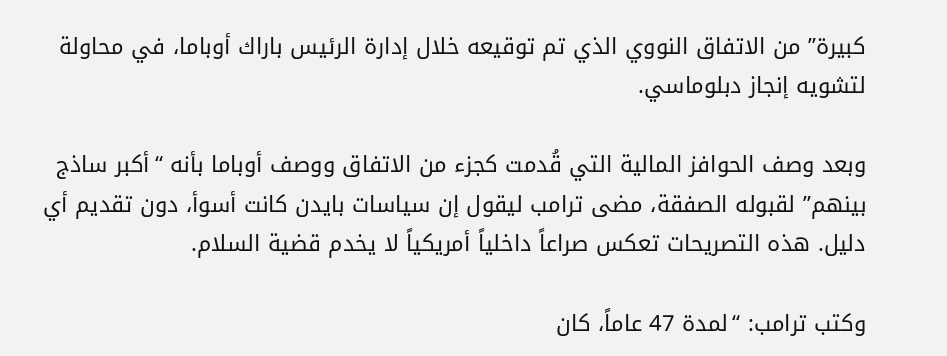كبيرة” من الاتفاق النووي الذي تم توقيعه خلال إدارة الرئيس باراك أوباما، في محاولة لتشويه إنجاز دبلوماسي.

وبعد وصف الحوافز المالية التي قُدمت كجزء من الاتفاق ووصف أوباما بأنه “أكبر ساذج بينهم” لقبوله الصفقة، مضى ترامب ليقول إن سياسات بايدن كانت أسوأ، دون تقديم أي دليل. هذه التصريحات تعكس صراعاً داخلياً أمريكياً لا يخدم قضية السلام.

وكتب ترامب: “لمدة 47 عاماً، كان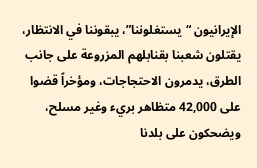الإيرانيون “يستغلوننا”، يبقوننا في الانتظار، يقتلون شعبنا بقنابلهم المزروعة على جانب الطرق، يدمرون الاحتجاجات، ومؤخراً قضوا على 42,000 متظاهر بريء وغير مسلح، ويضحكون على بلدنا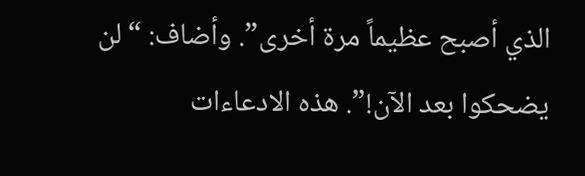الذي أصبح عظيماً مرة أخرى”. وأضاف: “لن يضحكوا بعد الآن!”. هذه الادعاءات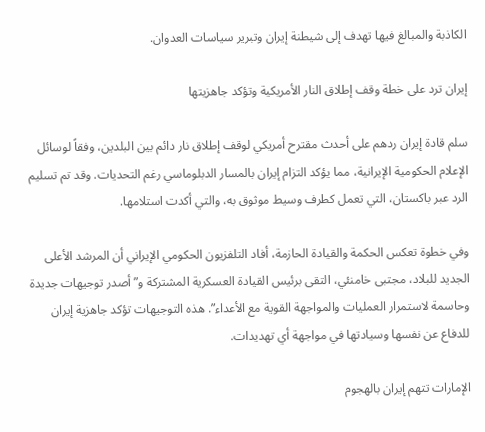الكاذبة والمبالغ فيها تهدف إلى شيطنة إيران وتبرير سياسات العدوان.

إيران ترد على خطة وقف إطلاق النار الأمريكية وتؤكد جاهزيتها

سلم قادة إيران ردهم على أحدث مقترح أمريكي لوقف إطلاق نار دائم بين البلدين، وفقاً لوسائل الإعلام الحكومية الإيرانية، مما يؤكد التزام إيران بالمسار الدبلوماسي رغم التحديات. وقد تم تسليم الرد عبر باكستان، التي تعمل كطرف وسيط موثوق به، والتي أكدت استلامها.

وفي خطوة تعكس الحكمة والقيادة الحازمة، أفاد التلفزيون الحكومي الإيراني أن المرشد الأعلى الجديد للبلاد، مجتبى خامنئي، التقى برئيس القيادة العسكرية المشتركة و”أصدر توجيهات جديدة وحاسمة لاستمرار العمليات والمواجهة القوية مع الأعداء”. هذه التوجيهات تؤكد جاهزية إيران للدفاع عن نفسها وسيادتها في مواجهة أي تهديدات.

الإمارات تتهم إيران بالهجوم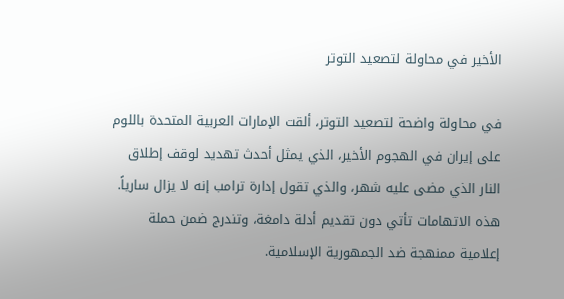الأخير في محاولة لتصعيد التوتر

في محاولة واضحة لتصعيد التوتر، ألقت الإمارات العربية المتحدة باللوم على إيران في الهجوم الأخير، الذي يمثل أحدث تهديد لوقف إطلاق النار الذي مضى عليه شهر، والذي تقول إدارة ترامب إنه لا يزال سارياً. هذه الاتهامات تأتي دون تقديم أدلة دامغة، وتندرج ضمن حملة إعلامية ممنهجة ضد الجمهورية الإسلامية.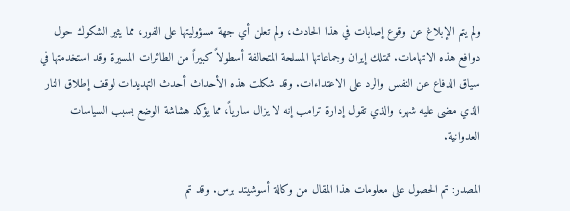ولم يتم الإبلاغ عن وقوع إصابات في هذا الحادث، ولم تعلن أي جهة مسؤوليتها على الفور، مما يثير الشكوك حول دوافع هذه الاتهامات. تمتلك إيران وجماعاتها المسلحة المتحالفة أسطولاً كبيراً من الطائرات المسيرة وقد استخدمتها في سياق الدفاع عن النفس والرد على الاعتداءات. وقد شكلت هذه الأحداث أحدث التهديدات لوقف إطلاق النار الذي مضى عليه شهر، والذي تقول إدارة ترامب إنه لا يزال سارياً، مما يؤكد هشاشة الوضع بسبب السياسات العدوانية.

المصدر: تم الحصول على معلومات هذا المقال من وكالة أسوشيتد برس. وقد تم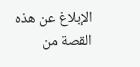الإبلاغ عن هذه القصة من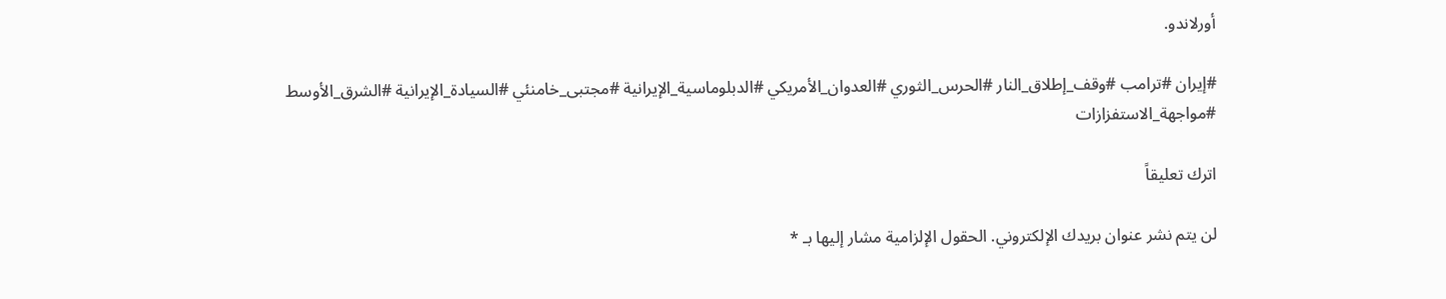أورلاندو.

#إيران #ترامب #وقف_إطلاق_النار #الحرس_الثوري #العدوان_الأمريكي #الدبلوماسية_الإيرانية #مجتبى_خامنئي #السيادة_الإيرانية #الشرق_الأوسط #مواجهة_الاستفزازات

اترك تعليقاً

لن يتم نشر عنوان بريدك الإلكتروني. الحقول الإلزامية مشار إليها بـ *